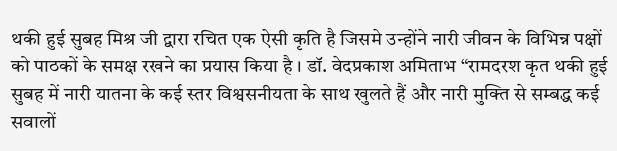थकी हुई सुबह मिश्र जी द्वारा रचित एक ऐसी कृति है जिसमे उन्होंने नारी जीवन के विभिन्न पक्षों को पाठकों के समक्ष रखने का प्रयास किया है । डॉ. वेदप्रकाश अमिताभ “रामदरश कृत थकी हुई सुबह में नारी यातना के कई स्तर विश्वसनीयता के साथ खुलते हैं और नारी मुक्ति से सम्बद्ध कई सवालों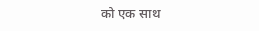को एक साथ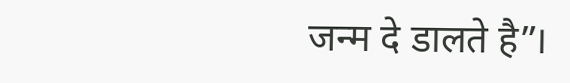जन्म दे डालते है”।